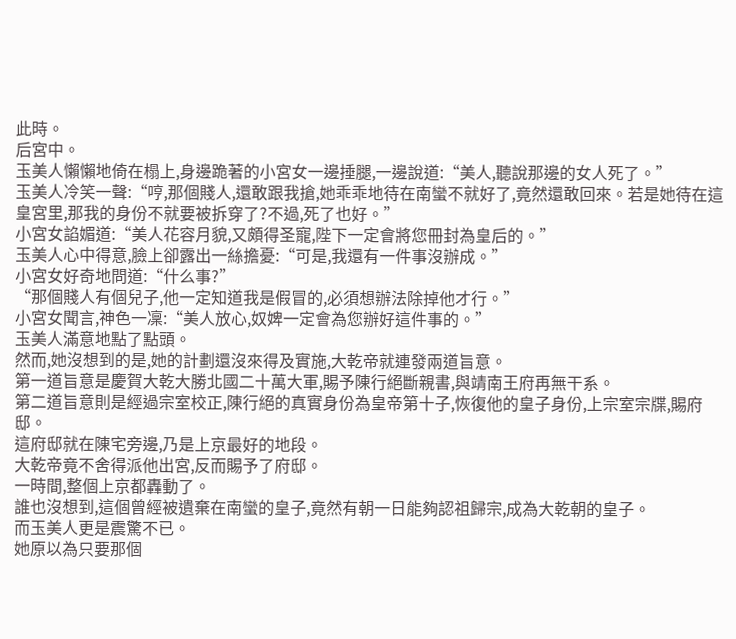此時。
后宮中。
玉美人懶懶地倚在榻上,身邊跪著的小宮女一邊捶腿,一邊說道:“美人,聽說那邊的女人死了。”
玉美人冷笑一聲:“哼,那個賤人,還敢跟我搶,她乖乖地待在南蠻不就好了,竟然還敢回來。若是她待在這皇宮里,那我的身份不就要被拆穿了?不過,死了也好。”
小宮女諂媚道:“美人花容月貌,又頗得圣寵,陛下一定會將您冊封為皇后的。”
玉美人心中得意,臉上卻露出一絲擔憂:“可是,我還有一件事沒辦成。”
小宮女好奇地問道:“什么事?”
“那個賤人有個兒子,他一定知道我是假冒的,必須想辦法除掉他才行。”
小宮女聞言,神色一凜:“美人放心,奴婢一定會為您辦好這件事的。”
玉美人滿意地點了點頭。
然而,她沒想到的是,她的計劃還沒來得及實施,大乾帝就連發兩道旨意。
第一道旨意是慶賀大乾大勝北國二十萬大軍,賜予陳行絕斷親書,與靖南王府再無干系。
第二道旨意則是經過宗室校正,陳行絕的真實身份為皇帝第十子,恢復他的皇子身份,上宗室宗牒,賜府邸。
這府邸就在陳宅旁邊,乃是上京最好的地段。
大乾帝竟不舍得派他出宮,反而賜予了府邸。
一時間,整個上京都轟動了。
誰也沒想到,這個曾經被遺棄在南蠻的皇子,竟然有朝一日能夠認祖歸宗,成為大乾朝的皇子。
而玉美人更是震驚不已。
她原以為只要那個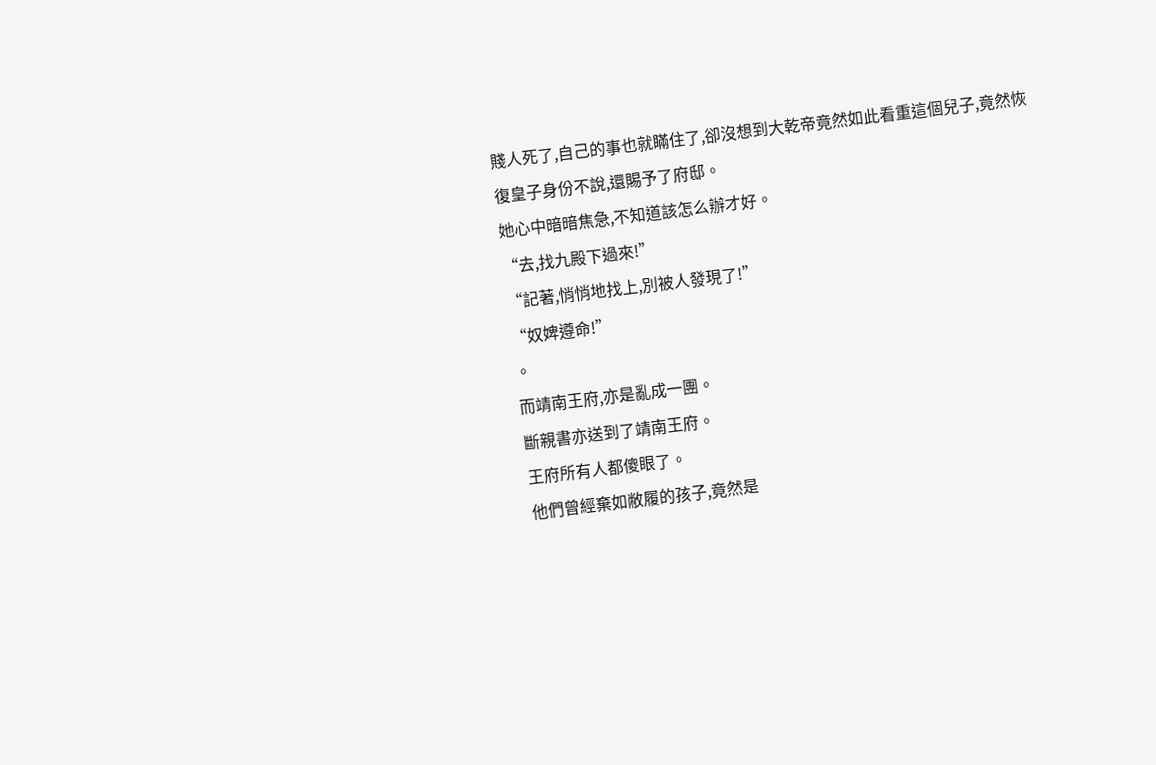賤人死了,自己的事也就瞞住了,卻沒想到大乾帝竟然如此看重這個兒子,竟然恢復皇子身份不說,還賜予了府邸。
她心中暗暗焦急,不知道該怎么辦才好。
“去,找九殿下過來!”
“記著,悄悄地找上,別被人發現了!”
“奴婢遵命!”
。
而靖南王府,亦是亂成一團。
斷親書亦送到了靖南王府。
王府所有人都傻眼了。
他們曾經棄如敝履的孩子,竟然是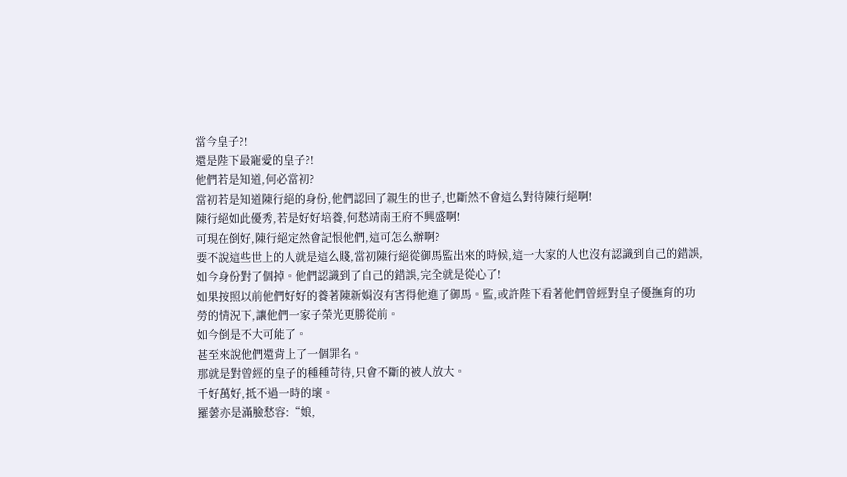當今皇子?!
還是陛下最寵愛的皇子?!
他們若是知道,何必當初?
當初若是知道陳行絕的身份,他們認回了親生的世子,也斷然不會這么對待陳行絕啊!
陳行絕如此優秀,若是好好培養,何愁靖南王府不興盛啊!
可現在倒好,陳行絕定然會記恨他們,這可怎么辦啊?
要不說這些世上的人就是這么賤,當初陳行絕從御馬監出來的時候,這一大家的人也沒有認識到自己的錯誤,如今身份對了個掉。他們認識到了自己的錯誤,完全就是從心了!
如果按照以前他們好好的養著陳新娟沒有害得他進了御馬。監,或許陛下看著他們曾經對皇子優撫育的功勞的情況下,讓他們一家子榮光更勝從前。
如今倒是不大可能了。
甚至來說他們還背上了一個罪名。
那就是對曾經的皇子的種種苛待,只會不斷的被人放大。
千好萬好,抵不過一時的壞。
羅蕓亦是滿臉愁容:“娘,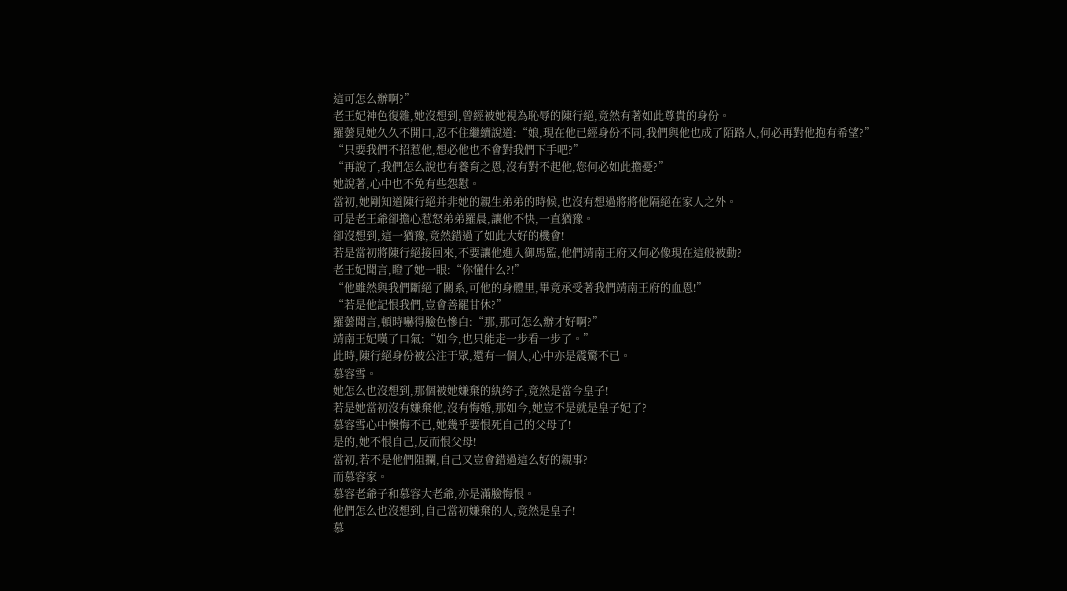這可怎么辦啊?”
老王妃神色復雜,她沒想到,曾經被她視為恥辱的陳行絕,竟然有著如此尊貴的身份。
羅蕓見她久久不開口,忍不住繼續說道:“娘,現在他已經身份不同,我們與他也成了陌路人,何必再對他抱有希望?”
“只要我們不招惹他,想必他也不會對我們下手吧?”
“再說了,我們怎么說也有養育之恩,沒有對不起他,您何必如此擔憂?”
她說著,心中也不免有些怨懟。
當初,她剛知道陳行絕并非她的親生弟弟的時候,也沒有想過將將他隔絕在家人之外。
可是老王爺卻擔心惹怒弟弟羅晨,讓他不快,一直猶豫。
卻沒想到,這一猶豫,竟然錯過了如此大好的機會!
若是當初將陳行絕接回來,不要讓他進入御馬監,他們靖南王府又何必像現在這般被動?
老王妃聞言,瞪了她一眼:“你懂什么?!”
“他雖然與我們斷絕了關系,可他的身體里,畢竟承受著我們靖南王府的血恩!”
“若是他記恨我們,豈會善罷甘休?”
羅蕓聞言,頓時嚇得臉色慘白:“那,那可怎么辦才好啊?”
靖南王妃嘆了口氣:“如今,也只能走一步看一步了。”
此時,陳行絕身份被公注于眾,還有一個人,心中亦是震驚不已。
慕容雪。
她怎么也沒想到,那個被她嫌棄的紈绔子,竟然是當今皇子!
若是她當初沒有嫌棄他,沒有悔婚,那如今,她豈不是就是皇子妃了?
慕容雪心中懊悔不已,她幾乎要恨死自己的父母了!
是的,她不恨自己,反而恨父母!
當初,若不是他們阻攔,自己又豈會錯過這么好的親事?
而慕容家。
慕容老爺子和慕容大老爺,亦是滿臉悔恨。
他們怎么也沒想到,自己當初嫌棄的人,竟然是皇子!
慕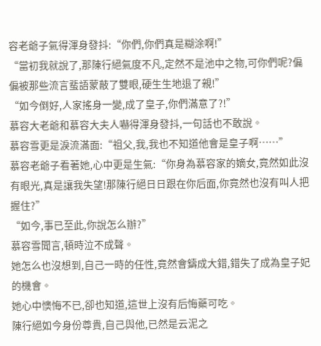容老爺子氣得渾身發抖:“你們,你們真是糊涂啊!”
“當初我就說了,那陳行絕氣度不凡,定然不是池中之物,可你們呢?偏偏被那些流言蜚語蒙蔽了雙眼,硬生生地退了親!”
“如今倒好,人家搖身一變,成了皇子,你們滿意了?!”
慕容大老爺和慕容大夫人嚇得渾身發抖,一句話也不敢說。
慕容雪更是淚流滿面:“祖父,我,我也不知道他會是皇子啊……”
慕容老爺子看著她,心中更是生氣:“你身為慕容家的嫡女,竟然如此沒有眼光,真是讓我失望!那陳行絕日日跟在你后面,你竟然也沒有叫人把握住?”
“如今,事已至此,你說怎么辦?”
慕容雪聞言,頓時泣不成聲。
她怎么也沒想到,自己一時的任性,竟然會鑄成大錯,錯失了成為皇子妃的機會。
她心中懊悔不已,卻也知道,這世上沒有后悔藥可吃。
陳行絕如今身份尊貴,自己與他,已然是云泥之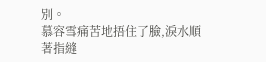別。
慕容雪痛苦地捂住了臉,淚水順著指縫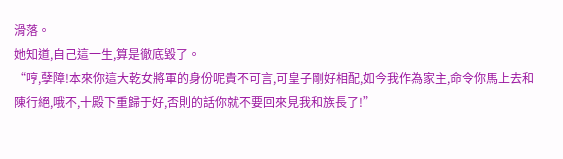滑落。
她知道,自己這一生,算是徹底毀了。
“哼,孽障!本來你這大乾女將軍的身份呢貴不可言,可皇子剛好相配,如今我作為家主,命令你馬上去和陳行絕,哦不,十殿下重歸于好,否則的話你就不要回來見我和族長了!”